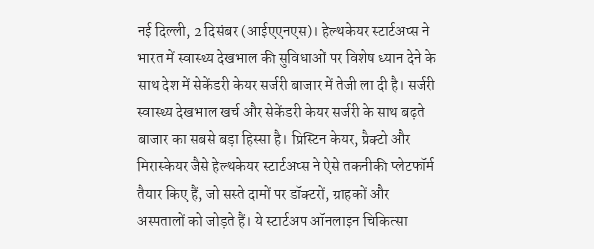नई दिल्ली, 2 दिसंबर (आईएएनएस)। हेल्थकेयर स्टार्टअप्स ने भारत में स्वास्थ्य देखभाल की सुविधाओं पर विशेष ध्यान देने के साथ देश में सेकेंडरी केयर सर्जरी बाजार में तेजी ला दी है। सर्जरी स्वास्थ्य देखभाल खर्च और सेकेंडरी केयर सर्जरी के साथ बढ़ते बाजार का सबसे बड़ा हिस्सा है। प्रिस्टिन केयर, प्रैक्टो और मिरास्केयर जैसे हेल्थकेयर स्टार्टअप्स ने ऐसे तकनीकी प्लेटफॉर्म तैयार किए हैं, जो सस्ते दामों पर डॉक्टरों, ग्राहकों और अस्पतालों को जोड़ते हैं। ये स्टार्टअप ऑनलाइन चिकित्सा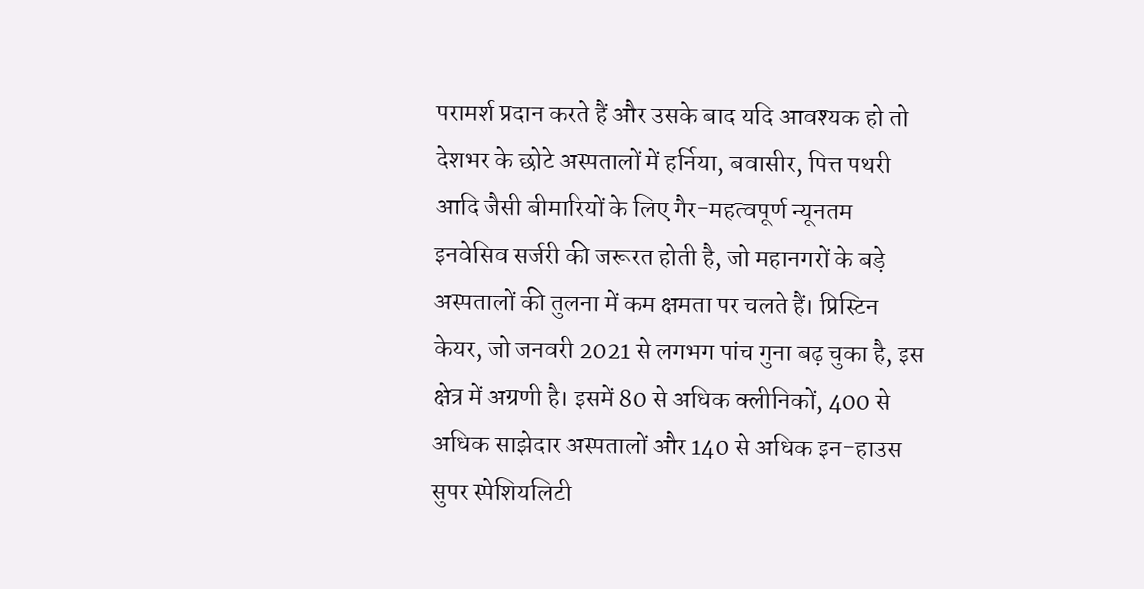परामर्श प्रदान करते हैं और उसके बाद यदि आवश्यक हो तो देशभर के छोटे अस्पतालों में हर्निया, बवासीर, पित्त पथरी आदि जैसी बीमारियों के लिए गैर-महत्वपूर्ण न्यूनतम इनवेसिव सर्जरी की जरूरत होती है, जो महानगरों के बड़े अस्पतालों की तुलना में कम क्षमता पर चलते हैं। प्रिस्टिन केयर, जो जनवरी 2021 से लगभग पांच गुना बढ़ चुका है, इस क्षेत्र में अग्रणी है। इसमें 80 से अधिक क्लीनिकों, 400 से अधिक साझेदार अस्पतालों और 140 से अधिक इन-हाउस सुपर स्पेशियलिटी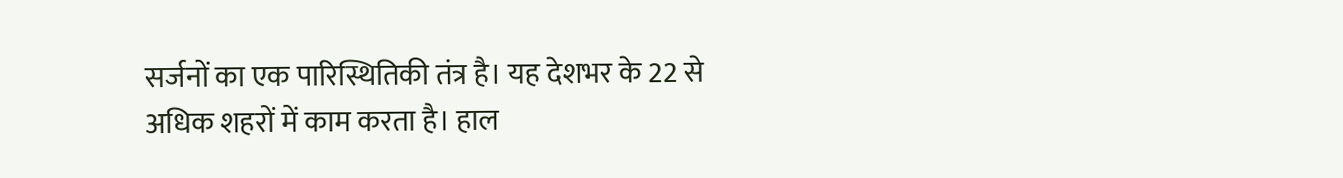सर्जनों का एक पारिस्थितिकी तंत्र है। यह देशभर के 22 से अधिक शहरों में काम करता है। हाल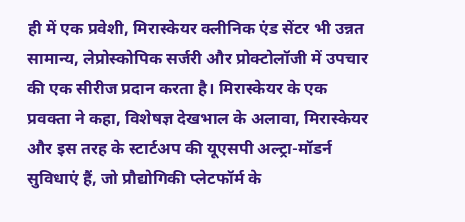ही में एक प्रवेशी, मिरास्केयर क्लीनिक एंड सेंटर भी उन्नत सामान्य, लेप्रोस्कोपिक सर्जरी और प्रोक्टोलॉजी में उपचार की एक सीरीज प्रदान करता है। मिरास्केयर के एक प्रवक्ता ने कहा, विशेषज्ञ देखभाल के अलावा, मिरास्केयर और इस तरह के स्टार्टअप की यूएसपी अल्ट्रा-मॉडर्न सुविधाएं हैं, जो प्रौद्योगिकी प्लेटफॉर्म के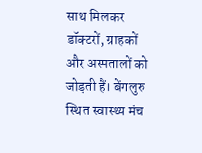साथ मिलकर डॉक्टरों, ग्राहकों और अस्पतालों को जोड़ती हैं। बेंगलुरु स्थित स्वास्थ्य मंच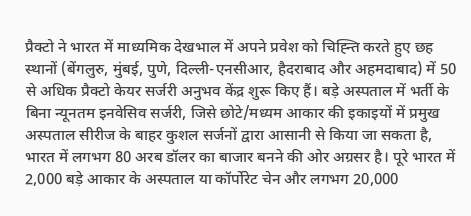प्रैक्टो ने भारत में माध्यमिक देखभाल में अपने प्रवेश को चिह्न्ति करते हुए छह स्थानों (बेंगलुरु, मुंबई, पुणे, दिल्ली-एनसीआर, हैदराबाद और अहमदाबाद) में 50 से अधिक प्रैक्टो केयर सर्जरी अनुभव केंद्र शुरू किए हैं। बड़े अस्पताल में भर्ती के बिना न्यूनतम इनवेसिव सर्जरी, जिसे छोटे/मध्यम आकार की इकाइयों में प्रमुख अस्पताल सीरीज के बाहर कुशल सर्जनों द्वारा आसानी से किया जा सकता है, भारत में लगभग 80 अरब डॉलर का बाजार बनने की ओर अग्रसर है। पूरे भारत में 2,000 बड़े आकार के अस्पताल या कॉर्पोरेट चेन और लगभग 20,000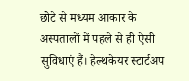छोटे से मध्यम आकार के अस्पतालों में पहले से ही ऐसी सुविधाएं हैं। हेल्थकेयर स्टार्टअप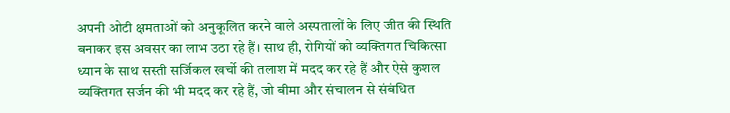अपनी ओटी क्षमताओं को अनुकूलित करने वाले अस्पतालों के लिए जीत की स्थिति बनाकर इस अवसर का लाभ उठा रहे हैं। साथ ही, रोगियों को व्यक्तिगत चिकित्सा ध्यान के साथ सस्ती सर्जिकल खर्चो की तलाश में मदद कर रहे हैं और ऐसे कुशल व्यक्तिगत सर्जन की भी मदद कर रहे हैं, जो बीमा और संचालन से संबंधित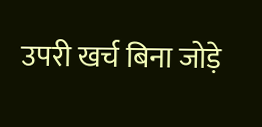उपरी खर्च बिना जोड़े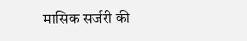मासिक सर्जरी की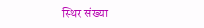स्थिर संख्या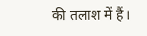की तलाश में हैं।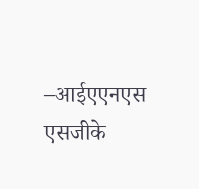–आईएएनएस एसजीके